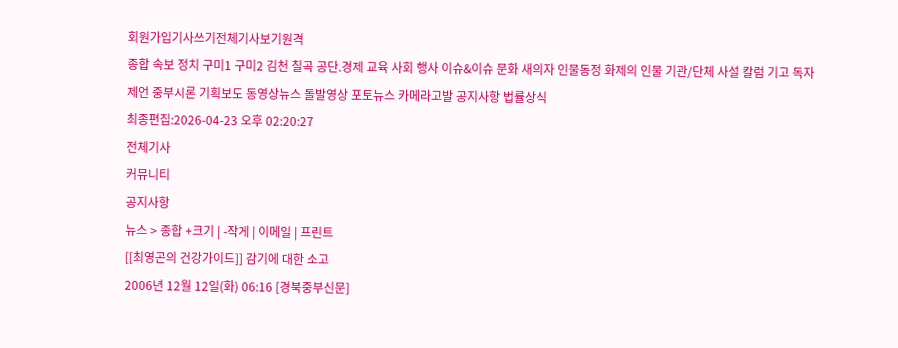회원가입기사쓰기전체기사보기원격
종합 속보 정치 구미1 구미2 김천 칠곡 공단.경제 교육 사회 행사 이슈&이슈 문화 새의자 인물동정 화제의 인물 기관/단체 사설 칼럼 기고 독자제언 중부시론 기획보도 동영상뉴스 돌발영상 포토뉴스 카메라고발 공지사항 법률상식
최종편집:2026-04-23 오후 02:20:27
전체기사
커뮤니티
공지사항
뉴스 > 종합 +크기 | -작게 | 이메일 | 프린트
[[최영곤의 건강가이드]] 감기에 대한 소고
2006년 12월 12일(화) 06:16 [경북중부신문]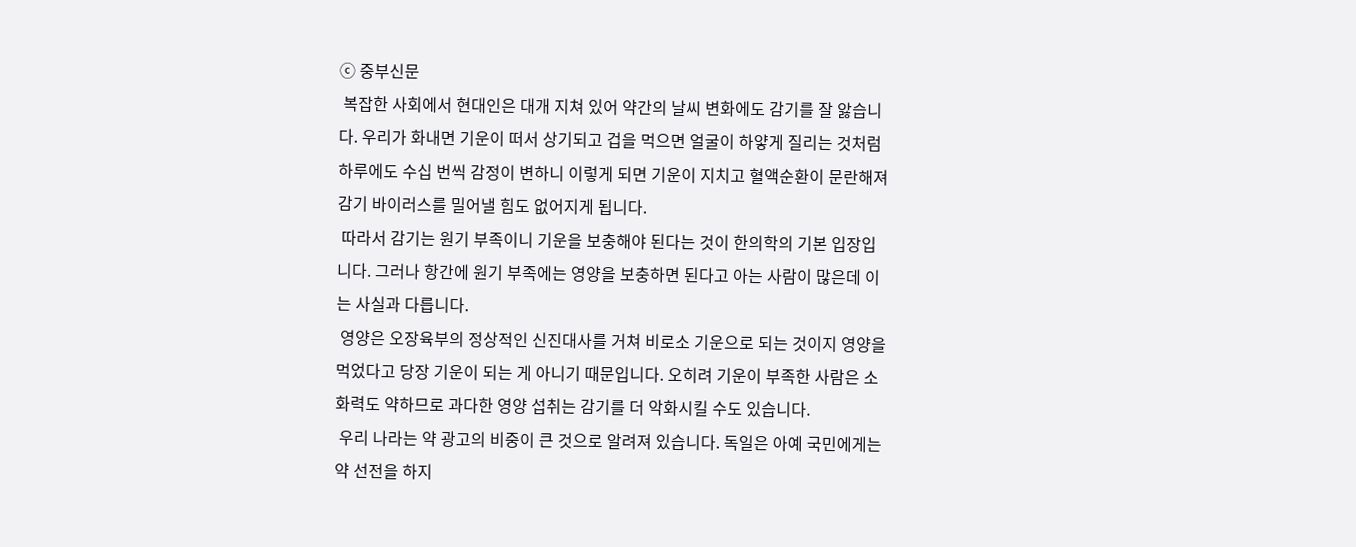ⓒ 중부신문
 복잡한 사회에서 현대인은 대개 지쳐 있어 약간의 날씨 변화에도 감기를 잘 앓습니다. 우리가 화내면 기운이 떠서 상기되고 겁을 먹으면 얼굴이 하얗게 질리는 것처럼 하루에도 수십 번씩 감정이 변하니 이렇게 되면 기운이 지치고 혈액순환이 문란해져 감기 바이러스를 밀어낼 힘도 없어지게 됩니다.
 따라서 감기는 원기 부족이니 기운을 보충해야 된다는 것이 한의학의 기본 입장입니다. 그러나 항간에 원기 부족에는 영양을 보충하면 된다고 아는 사람이 많은데 이는 사실과 다릅니다.
 영양은 오장육부의 정상적인 신진대사를 거쳐 비로소 기운으로 되는 것이지 영양을 먹었다고 당장 기운이 되는 게 아니기 때문입니다. 오히려 기운이 부족한 사람은 소화력도 약하므로 과다한 영양 섭취는 감기를 더 악화시킬 수도 있습니다.
 우리 나라는 약 광고의 비중이 큰 것으로 알려져 있습니다. 독일은 아예 국민에게는 약 선전을 하지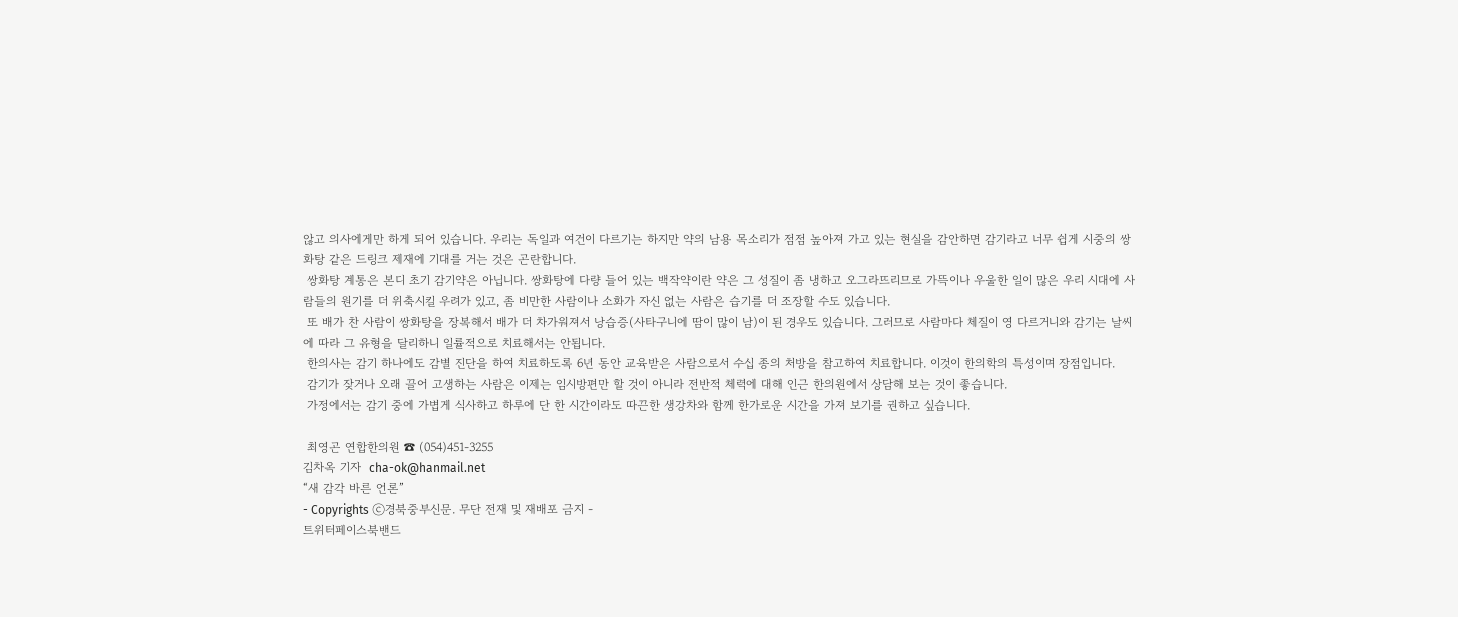않고 의사에게만 하게 되어 있습니다. 우리는 독일과 여건이 다르기는 하지만 약의 남용 목소리가 점점 높아져 가고 있는 현실을 감안하면 감기라고 너무 쉽게 시중의 쌍화탕 같은 드링크 제재에 기대를 거는 것은 곤란합니다.
 쌍화탕 계통은 본디 초기 감기약은 아닙니다. 쌍화탕에 다량 들어 있는 백작약이란 약은 그 성질이 좀 냉하고 오그라뜨리므로 가뜩이나 우울한 일이 많은 우리 시대에 사람들의 원기를 더 위축시킬 우려가 있고, 좀 비만한 사람이나 소화가 자신 없는 사람은 습기를 더 조장할 수도 있습니다.
 또 배가 찬 사람이 쌍화탕을 장복해서 배가 더 차가워져서 낭습증(사타구니에 땀이 많이 남)이 된 경우도 있습니다. 그러므로 사람마다 체질이 영 다르거니와 감기는 날씨에 따라 그 유형을 달리하니 일률적으로 치료해서는 안됩니다.
 한의사는 감기 하나에도 감별 진단을 하여 치료하도록 6년 동안 교육받은 사람으로서 수십 종의 처방을 참고하여 치료합니다. 이것이 한의학의 특성이며 장점입니다.
 감기가 잦거나 오래 끌어 고생하는 사람은 이제는 임시방편만 할 것이 아니라 전반적 체력에 대해 인근 한의원에서 상담해 보는 것이 좋습니다.
 가정에서는 감기 중에 가볍게 식사하고 하루에 단 한 시간이라도 따끈한 생강차와 함께 한가로운 시간을 가져 보기를 권하고 싶습니다.

 최영곤 연합한의원 ☎ (054)451-3255
김차옥 기자  cha-ok@hanmail.net
“새 감각 바른 언론”
- Copyrights ⓒ경북중부신문. 무단 전재 및 재배포 금지 -
트위터페이스북밴드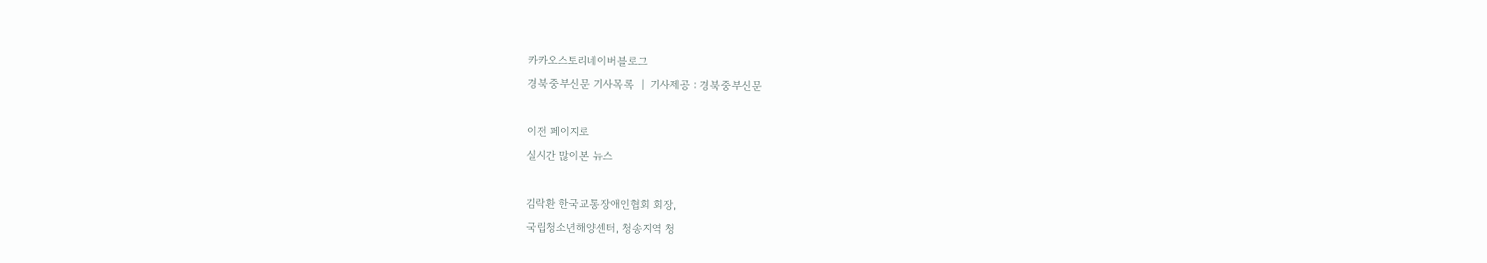카카오스토리네이버블로그
경북중부신문 기사목록  |  기사제공 : 경북중부신문

이전 페이지로
실시간 많이본 뉴스

김락환 한국교통장애인협회 회장,
국립청소년해양센터, 청송지역 청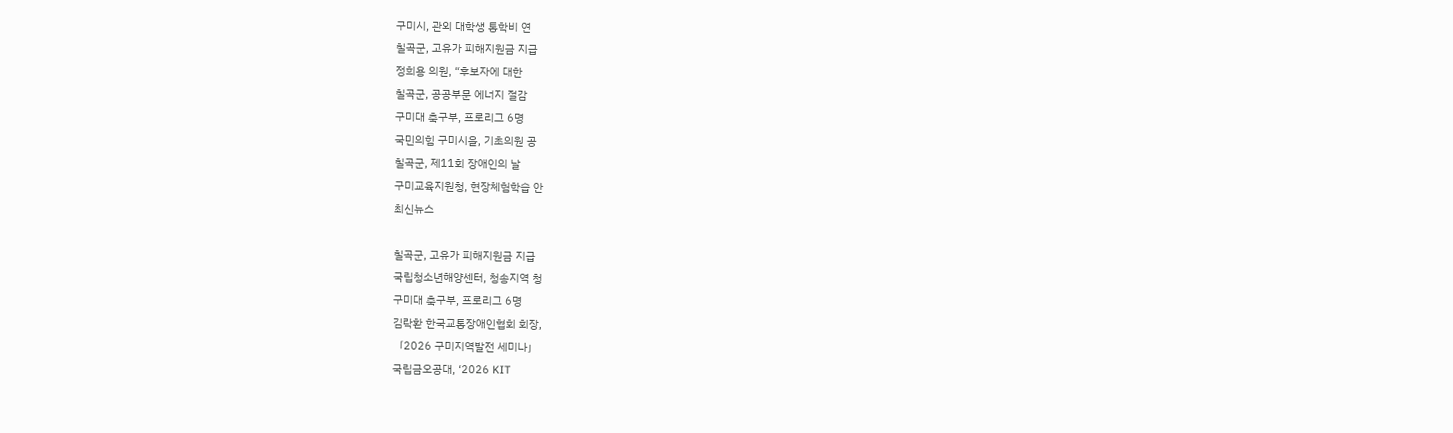구미시, 관외 대학생 통학비 연
칠곡군, 고유가 피해지원금 지급
정희용 의원, “후보자에 대한
칠곡군, 공공부문 에너지 절감
구미대 축구부, 프로리그 6명
국민의힘 구미시을, 기초의원 공
칠곡군, 제11회 장애인의 날
구미교육지원청, 현장체험학습 안
최신뉴스

칠곡군, 고유가 피해지원금 지급
국립청소년해양센터, 청송지역 청
구미대 축구부, 프로리그 6명
김락환 한국교통장애인협회 회장,
「2026 구미지역발전 세미나」
국립금오공대, ‘2026 KIT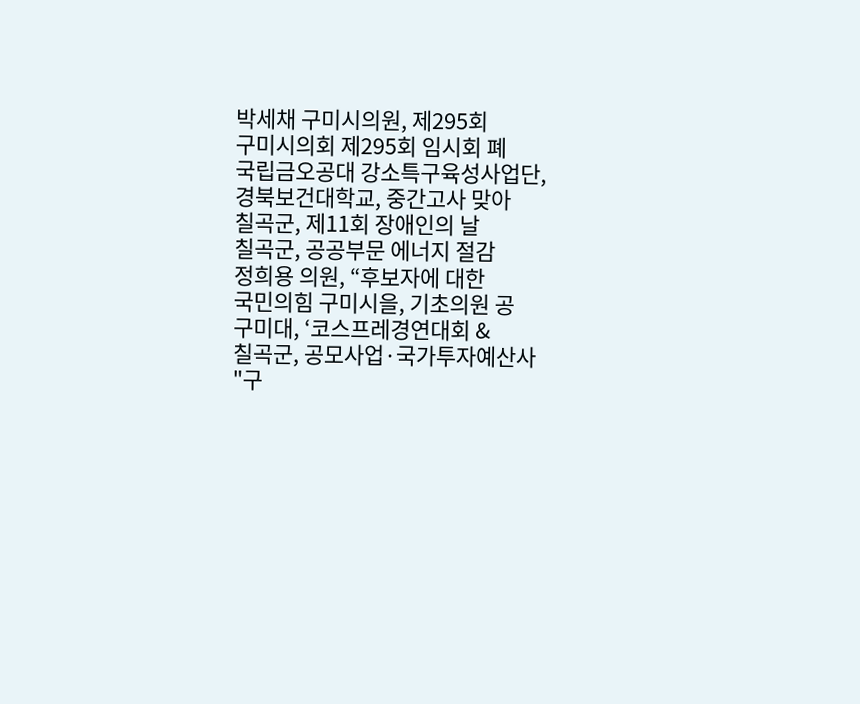박세채 구미시의원, 제295회
구미시의회 제295회 임시회 폐
국립금오공대 강소특구육성사업단,
경북보건대학교, 중간고사 맞아
칠곡군, 제11회 장애인의 날
칠곡군, 공공부문 에너지 절감
정희용 의원, “후보자에 대한
국민의힘 구미시을, 기초의원 공
구미대, ‘코스프레경연대회 &
칠곡군, 공모사업·국가투자예산사
"구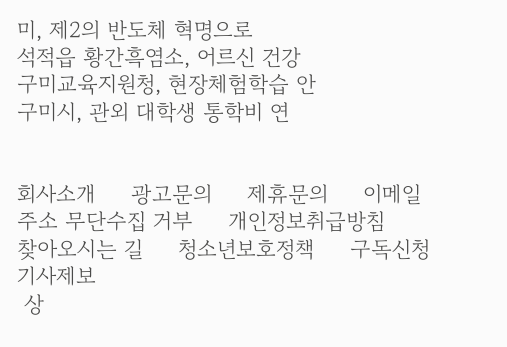미, 제2의 반도체 혁명으로
석적읍 황간흑염소, 어르신 건강
구미교육지원청, 현장체험학습 안
구미시, 관외 대학생 통학비 연


회사소개     광고문의     제휴문의     이메일주소 무단수집 거부     개인정보취급방침     찾아오시는 길     청소년보호정책     구독신청     기사제보
 상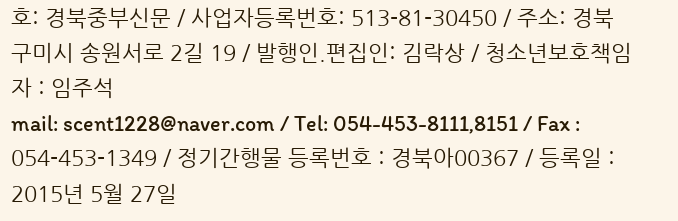호: 경북중부신문 / 사업자등록번호: 513-81-30450 / 주소: 경북 구미시 송원서로 2길 19 / 발행인.편집인: 김락상 / 청소년보호책임자 : 임주석
mail: scent1228@naver.com / Tel: 054-453-8111,8151 / Fax : 054-453-1349 / 정기간행물 등록번호 : 경북아00367 / 등록일 : 2015년 5월 27일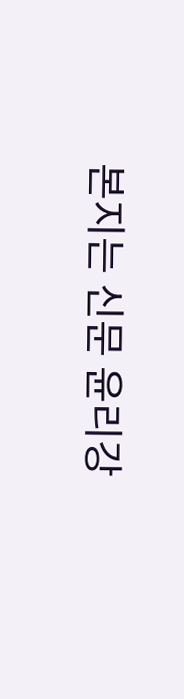본지는 신문 윤리강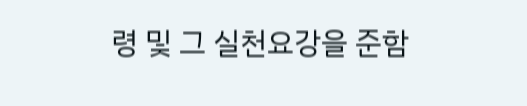령 및 그 실천요강을 준함